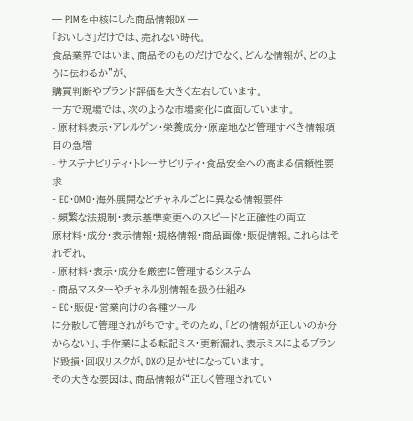— PIMを中核にした商品情報DX —
「おいしさ」だけでは、売れない時代。
食品業界ではいま、商品そのものだけでなく、どんな情報が、どのように伝わるか”が、
購買判断やブランド評価を大きく左右しています。
一方で現場では、次のような市場変化に直面しています。
- 原材料表示・アレルゲン・栄養成分・原産地など管理すべき情報項目の急増
- サステナビリティ・トレーサビリティ・食品安全への高まる信頼性要求
- EC・OMO・海外展開などチャネルごとに異なる情報要件
- 頻繁な法規制・表示基準変更へのスピードと正確性の両立
原材料・成分・表示情報・規格情報・商品画像・販促情報。これらはそれぞれ、
- 原材料・表示・成分を厳密に管理するシステム
- 商品マスターやチャネル別情報を扱う仕組み
- EC・販促・営業向けの各種ツール
に分散して管理されがちです。そのため、「どの情報が正しいのか分からない」、手作業による転記ミス・更新漏れ、表示ミスによるブランド毀損・回収リスクが、DXの足かせになっています。
その大きな要因は、商品情報が“正しく管理されてい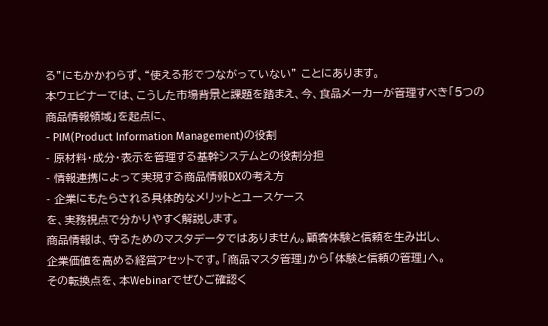る”にもかかわらず、“使える形でつながっていない” ことにあります。
本ウェビナーでは、こうした市場背景と課題を踏まえ、今、食品メーカーが管理すべき「5つの商品情報領域」を起点に、
- PIM(Product Information Management)の役割
- 原材料・成分・表示を管理する基幹システムとの役割分担
- 情報連携によって実現する商品情報DXの考え方
- 企業にもたらされる具体的なメリットとユースケース
を、実務視点で分かりやすく解説します。
商品情報は、守るためのマスタデータではありません。顧客体験と信頼を生み出し、
企業価値を高める経営アセットです。「商品マスタ管理」から「体験と信頼の管理」へ。
その転換点を、本Webinarでぜひご確認く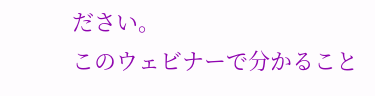ださい。
このウェビナーで分かること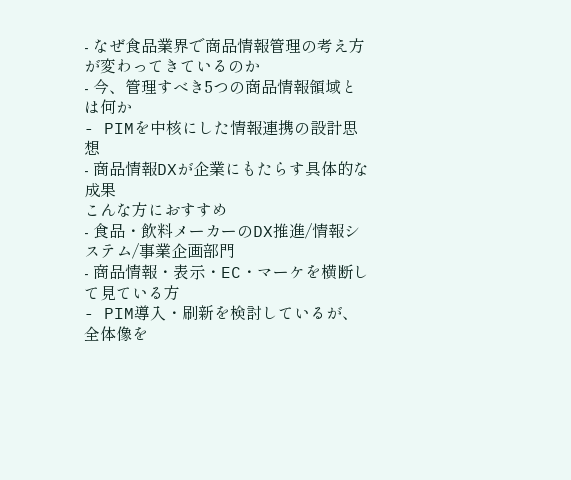- なぜ食品業界で商品情報管理の考え方が変わってきているのか
- 今、管理すべき5つの商品情報領域とは何か
- PIMを中核にした情報連携の設計思想
- 商品情報DXが企業にもたらす具体的な成果
こんな方におすすめ
- 食品・飲料メーカーのDX推進/情報システム/事業企画部門
- 商品情報・表示・EC・マーケを横断して見ている方
- PIM導入・刷新を検討しているが、全体像を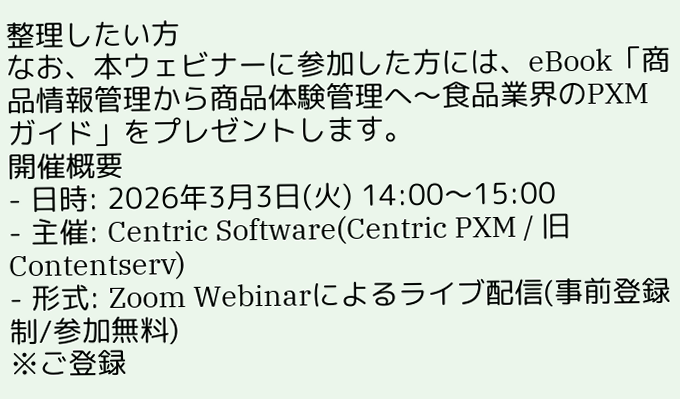整理したい方
なお、本ウェビナーに参加した方には、eBook「商品情報管理から商品体験管理へ〜食品業界のPXMガイド」をプレゼントします。
開催概要
- 日時: 2026年3月3日(火) 14:00〜15:00
- 主催: Centric Software(Centric PXM / 旧Contentserv)
- 形式: Zoom Webinarによるライブ配信(事前登録制/参加無料)
※ご登録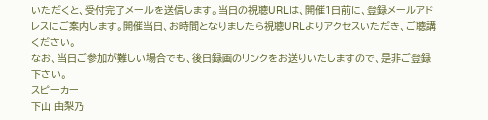いただくと、受付完了メールを送信します。当日の視聴URLは、開催1日前に、登録メールアドレスにご案内します。開催当日、お時間となりましたら視聴URLよりアクセスいただき、ご聴講ください。
なお、当日ご参加が難しい場合でも、後日録画のリンクをお送りいたしますので、是非ご登録下さい。
スピーカー
下山 由梨乃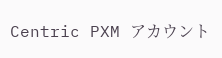Centric PXM アカウント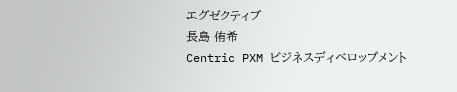エグゼクティブ
長島 侑希
Centric PXM ビジネスディベロップメント